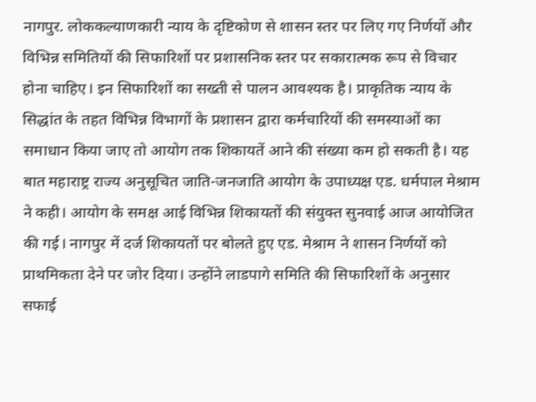नागपुर. लोककल्याणकारी न्याय के दृष्टिकोण से शासन स्तर पर लिए गए निर्णयों और विभिन्न समितियों की सिफारिशों पर प्रशासनिक स्तर पर सकारात्मक रूप से विचार होना चाहिए। इन सिफारिशों का सख्ती से पालन आवश्यक है। प्राकृतिक न्याय के सिद्धांत के तहत विभिन्न विभागों के प्रशासन द्वारा कर्मचारियों की समस्याओं का समाधान किया जाए तो आयोग तक शिकायतें आने की संख्या कम हो सकती है। यह बात महाराष्ट्र राज्य अनुसूचित जाति-जनजाति आयोग के उपाध्यक्ष एड. धर्मपाल मेश्राम ने कही। आयोग के समक्ष आई विभिन्न शिकायतों की संयुक्त सुनवाई आज आयोजित की गई। नागपुर में दर्ज शिकायतों पर बोलते हुए एड. मेश्राम ने शासन निर्णयों को प्राथमिकता देने पर जोर दिया। उन्होंने लाडपागे समिति की सिफारिशों के अनुसार सफाई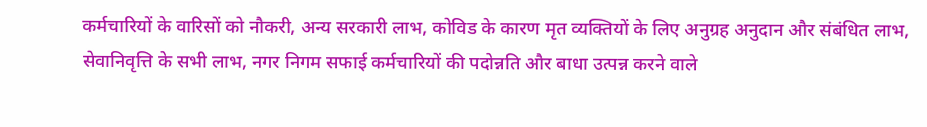कर्मचारियों के वारिसों को नौकरी, अन्य सरकारी लाभ, कोविड के कारण मृत व्यक्तियों के लिए अनुग्रह अनुदान और संबंधित लाभ, सेवानिवृत्ति के सभी लाभ, नगर निगम सफाई कर्मचारियों की पदोन्नति और बाधा उत्पन्न करने वाले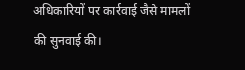अधिकारियों पर कार्रवाई जैसे मामलों की सुनवाई की।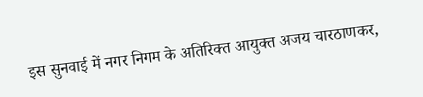इस सुनवाई में नगर निगम के अतिरिक्त आयुक्त अजय चारठाणकर,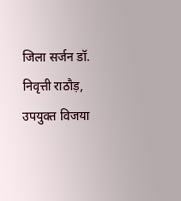जिला सर्जन डॉ. निवृत्ती राठौड़, उपयुक्त विजया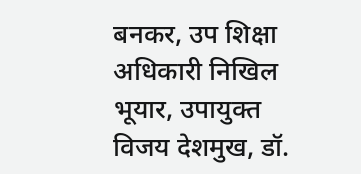बनकर, उप शिक्षा अधिकारी निखिल भूयार, उपायुक्त विजय देशमुख, डॉ.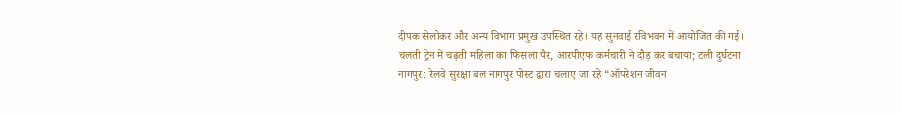दीपक सेलोकर और अन्य विभाग प्रमुख उपस्थित रहे। यह सुनवाई रविभवन में आयोजित की गई।
चलती ट्रेन में चढ़ती महिला का फिसला पैर, आरपीएफ कर्मचारी ने दौड़ कर बचाया; टली दुर्घटना
नागपुर: रेलवे सुरक्षा बल नागपुर पोस्ट द्वारा चलाए जा रहे “ऑपरेशन जीवन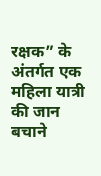रक्षक” के अंतर्गत एक महिला यात्री की जान बचाने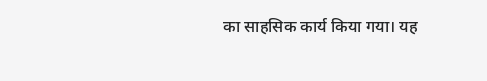का साहसिक कार्य किया गया। यह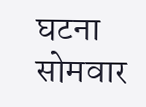घटना सोमवार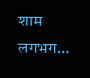शाम लगभग…